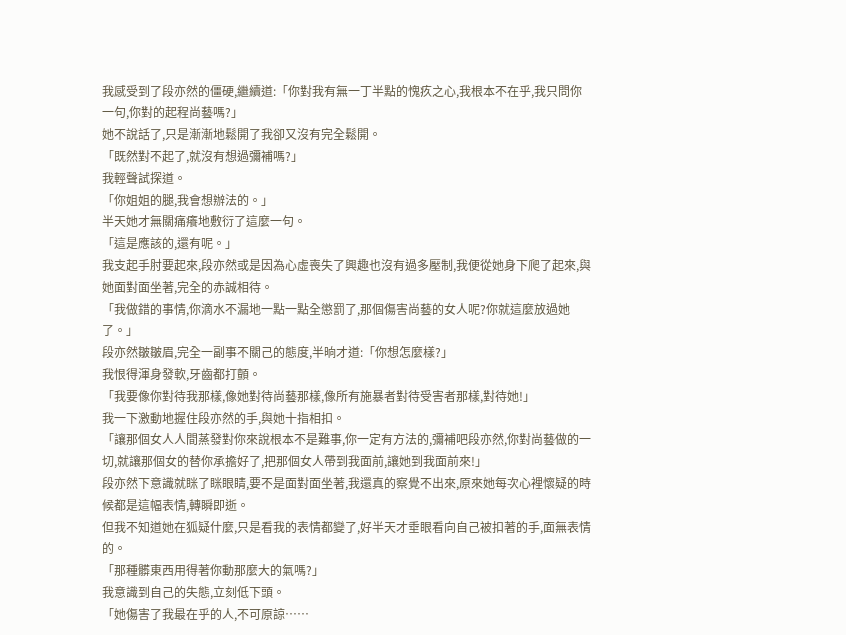我感受到了段亦然的僵硬,繼續道:「你對我有無一丁半點的愧疚之心,我根本不在乎,我只問你一句,你對的起程尚藝嗎?」
她不說話了,只是漸漸地鬆開了我卻又沒有完全鬆開。
「既然對不起了,就沒有想過彌補嗎?」
我輕聲試探道。
「你姐姐的腿,我會想辦法的。」
半天她才無關痛癢地敷衍了這麼一句。
「這是應該的,還有呢。」
我支起手肘要起來,段亦然或是因為心虛喪失了興趣也沒有過多壓制,我便從她身下爬了起來,與她面對面坐著,完全的赤誠相待。
「我做錯的事情,你滴水不漏地一點一點全懲罰了,那個傷害尚藝的女人呢?你就這麼放過她了。」
段亦然皺皺眉,完全一副事不關己的態度,半晌才道:「你想怎麼樣?」
我恨得渾身發軟,牙齒都打顫。
「我要像你對待我那樣,像她對待尚藝那樣,像所有施暴者對待受害者那樣,對待她!」
我一下激動地握住段亦然的手,與她十指相扣。
「讓那個女人人間蒸發對你來說根本不是難事,你一定有方法的,彌補吧段亦然,你對尚藝做的一切,就讓那個女的替你承擔好了,把那個女人帶到我面前,讓她到我面前來!」
段亦然下意識就眯了眯眼睛,要不是面對面坐著,我還真的察覺不出來,原來她每次心裡懷疑的時候都是這幅表情,轉瞬即逝。
但我不知道她在狐疑什麼,只是看我的表情都變了,好半天才垂眼看向自己被扣著的手,面無表情的。
「那種髒東西用得著你動那麼大的氣嗎?」
我意識到自己的失態,立刻低下頭。
「她傷害了我最在乎的人,不可原諒……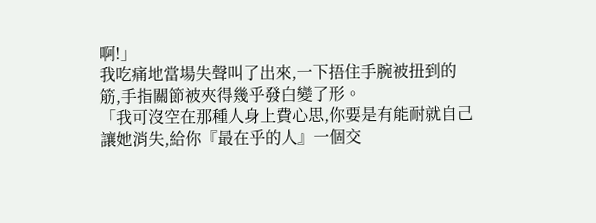啊!」
我吃痛地當場失聲叫了出來,一下捂住手腕被扭到的筋,手指關節被夾得幾乎發白變了形。
「我可沒空在那種人身上費心思,你要是有能耐就自己讓她消失,給你『最在乎的人』一個交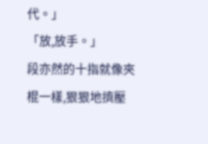代。」
「放,放手。」
段亦然的十指就像夾棍一樣,狠狠地擠壓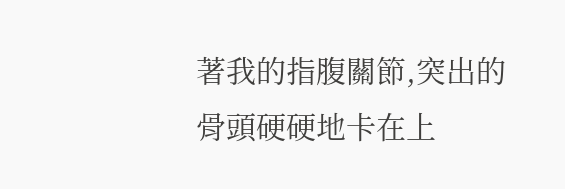著我的指腹關節,突出的骨頭硬硬地卡在上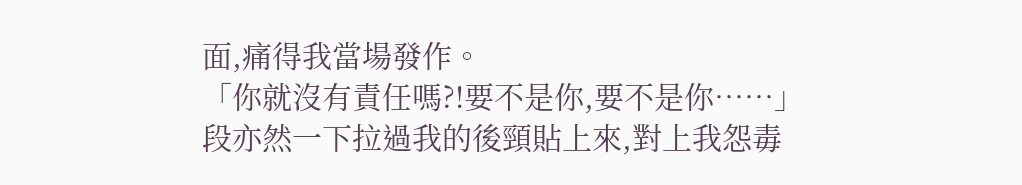面,痛得我當場發作。
「你就沒有責任嗎?!要不是你,要不是你……」
段亦然一下拉過我的後頸貼上來,對上我怨毒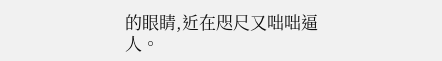的眼睛,近在咫尺又咄咄逼人。